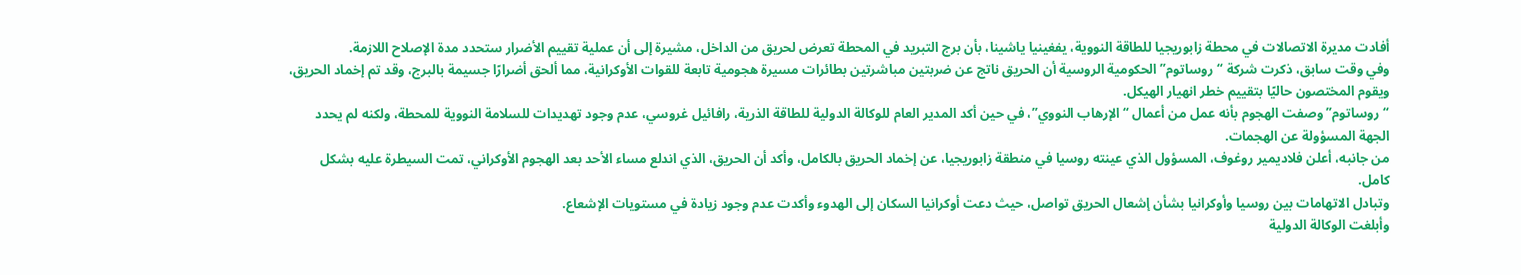أفادت مديرة الاتصالات في محطة زابوريجيا للطاقة النووية، يفغينيا ياشينا، بأن برج التبريد في المحطة تعرض لحريق من الداخل، مشيرة إلى أن عملية تقييم الأضرار ستحدد مدة الإصلاح اللازمة.
وفي وقت سابق، ذكرت شركة “روساتوم” الحكومية الروسية أن الحريق ناتج عن ضربتين مباشرتين بطائرات مسيرة هجومية تابعة للقوات الأوكرانية، مما ألحق أضرارًا جسيمة بالبرج، وقد تم إخماد الحريق، ويقوم المختصون حاليًا بتقييم خطر انهيار الهيكل.
“روساتوم” وصفت الهجوم بأنه عمل من أعمال “الإرهاب النووي”، في حين أكد المدير العام للوكالة الدولية للطاقة الذرية، رافائيل غروسي، عدم وجود تهديدات للسلامة النووية للمحطة، ولكنه لم يحدد الجهة المسؤولة عن الهجمات.
من جانبه، أعلن فلاديمير روغوف، المسؤول الذي عينته روسيا في منطقة زابوريجيا، عن إخماد الحريق بالكامل، وأكد أن الحريق، الذي اندلع مساء الأحد بعد الهجوم الأوكراني، تمت السيطرة عليه بشكل كامل.
وتبادل الاتهامات بين روسيا وأوكرانيا بشأن إشعال الحريق تواصل، حيث دعت أوكرانيا السكان إلى الهدوء وأكدت عدم وجود زيادة في مستويات الإشعاع.
وأبلغت الوكالة الدولية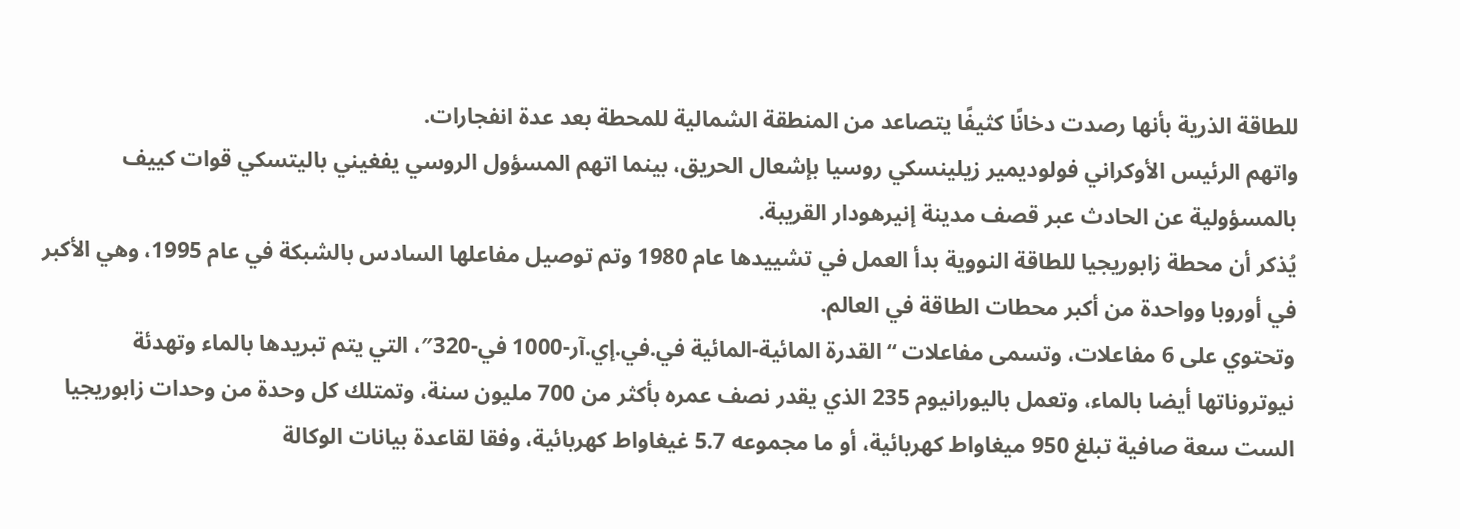للطاقة الذرية بأنها رصدت دخانًا كثيفًا يتصاعد من المنطقة الشمالية للمحطة بعد عدة انفجارات.
واتهم الرئيس الأوكراني فولوديمير زيلينسكي روسيا بإشعال الحريق، بينما اتهم المسؤول الروسي يفغيني باليتسكي قوات كييف بالمسؤولية عن الحادث عبر قصف مدينة إنيرهودار القريبة.
يُذكر أن محطة زابوريجيا للطاقة النووية بدأ العمل في تشييدها عام 1980 وتم توصيل مفاعلها السادس بالشبكة في عام 1995، وهي الأكبر في أوروبا وواحدة من أكبر محطات الطاقة في العالم.
وتحتوي على 6 مفاعلات، وتسمى مفاعلات “القدرة المائية-المائية في.في.إي.آر-1000 في-320″، التي يتم تبريدها بالماء وتهدئة نيوتروناتها أيضا بالماء، وتعمل باليورانيوم 235 الذي يقدر نصف عمره بأكثر من 700 مليون سنة، وتمتلك كل وحدة من وحدات زابوريجيا الست سعة صافية تبلغ 950 ميغاواط كهربائية، أو ما مجموعه 5.7 غيغاواط كهربائية، وفقا لقاعدة بيانات الوكالة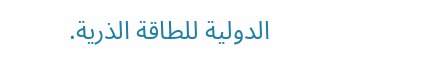الدولية للطاقة الذرية.